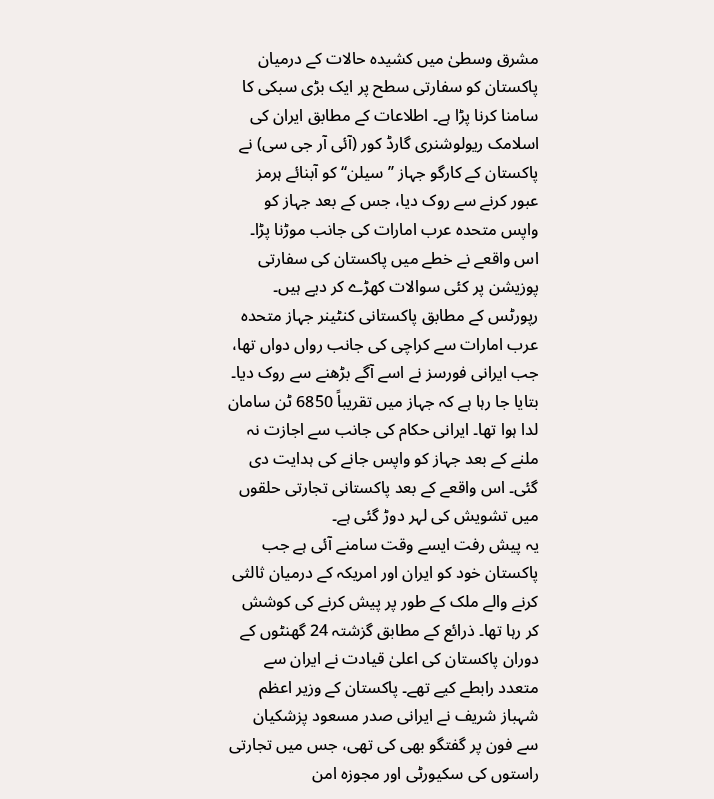مشرق وسطیٰ میں کشیدہ حالات کے درمیان پاکستان کو سفارتی سطح پر ایک بڑی سبکی کا سامنا کرنا پڑا ہے۔ اطلاعات کے مطابق ایران کی اسلامک ریولوشنری گارڈ کور (آئی آر جی سی) نے پاکستان کے کارگو جہاز ’’سیلن‘‘ کو آبنائے ہرمز عبور کرنے سے روک دیا، جس کے بعد جہاز کو واپس متحدہ عرب امارات کی جانب موڑنا پڑا۔ اس واقعے نے خطے میں پاکستان کی سفارتی پوزیشن پر کئی سوالات کھڑے کر دیے ہیں۔ رپورٹس کے مطابق پاکستانی کنٹینر جہاز متحدہ عرب امارات سے کراچی کی جانب رواں دواں تھا، جب ایرانی فورسز نے اسے آگے بڑھنے سے روک دیا۔ بتایا جا رہا ہے کہ جہاز میں تقریباً 6850 ٹن سامان لدا ہوا تھا۔ ایرانی حکام کی جانب سے اجازت نہ ملنے کے بعد جہاز کو واپس جانے کی ہدایت دی گئی۔ اس واقعے کے بعد پاکستانی تجارتی حلقوں میں تشویش کی لہر دوڑ گئی ہے۔
یہ پیش رفت ایسے وقت سامنے آئی ہے جب پاکستان خود کو ایران اور امریکہ کے درمیان ثالثی کرنے والے ملک کے طور پر پیش کرنے کی کوشش کر رہا تھا۔ ذرائع کے مطابق گزشتہ 24 گھنٹوں کے دوران پاکستان کی اعلیٰ قیادت نے ایران سے متعدد رابطے کیے تھے۔ پاکستان کے وزیر اعظم شہباز شریف نے ایرانی صدر مسعود پزشکیان سے فون پر گفتگو بھی کی تھی، جس میں تجارتی راستوں کی سکیورٹی اور مجوزہ امن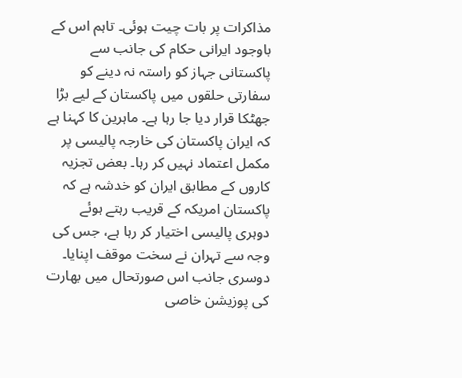مذاکرات پر بات چیت ہوئی۔ تاہم اس کے باوجود ایرانی حکام کی جانب سے پاکستانی جہاز کو راستہ نہ دینے کو سفارتی حلقوں میں پاکستان کے لیے بڑا جھٹکا قرار دیا جا رہا ہے۔ ماہرین کا کہنا ہے کہ ایران پاکستان کی خارجہ پالیسی پر مکمل اعتماد نہیں کر رہا۔ بعض تجزیہ کاروں کے مطابق ایران کو خدشہ ہے کہ پاکستان امریکہ کے قریب رہتے ہوئے دوہری پالیسی اختیار کر رہا ہے، جس کی وجہ سے تہران نے سخت موقف اپنایا۔
دوسری جانب اس صورتحال میں بھارت کی پوزیشن خاصی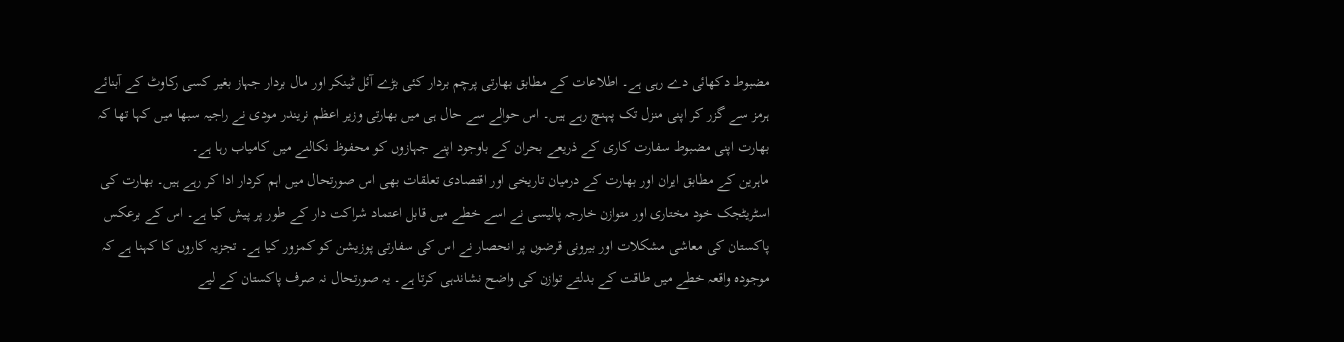مضبوط دکھائی دے رہی ہے۔ اطلاعات کے مطابق بھارتی پرچم بردار کئی بڑے آئل ٹینکر اور مال بردار جہاز بغیر کسی رکاوٹ کے آبنائے ہرمز سے گزر کر اپنی منزل تک پہنچ رہے ہیں۔ اس حوالے سے حال ہی میں بھارتی وزیر اعظم نریندر مودی نے راجیہ سبھا میں کہا تھا کہ بھارت اپنی مضبوط سفارت کاری کے ذریعے بحران کے باوجود اپنے جہازوں کو محفوظ نکالنے میں کامیاب رہا ہے۔
ماہرین کے مطابق ایران اور بھارت کے درمیان تاریخی اور اقتصادی تعلقات بھی اس صورتحال میں اہم کردار ادا کر رہے ہیں۔ بھارت کی اسٹریٹجک خود مختاری اور متوازن خارجہ پالیسی نے اسے خطے میں قابل اعتماد شراکت دار کے طور پر پیش کیا ہے۔ اس کے برعکس پاکستان کی معاشی مشکلات اور بیرونی قرضوں پر انحصار نے اس کی سفارتی پوزیشن کو کمزور کیا ہے۔ تجزیہ کاروں کا کہنا ہے کہ موجودہ واقعہ خطے میں طاقت کے بدلتے توازن کی واضح نشاندہی کرتا ہے۔ یہ صورتحال نہ صرف پاکستان کے لیے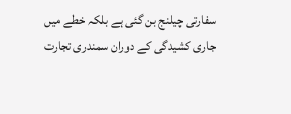سفارتی چیلنج بن گئی ہے بلکہ خطے میں جاری کشیدگی کے دوران سمندری تجارت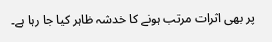پر بھی اثرات مرتب ہونے کا خدشہ ظاہر کیا جا رہا ہے۔